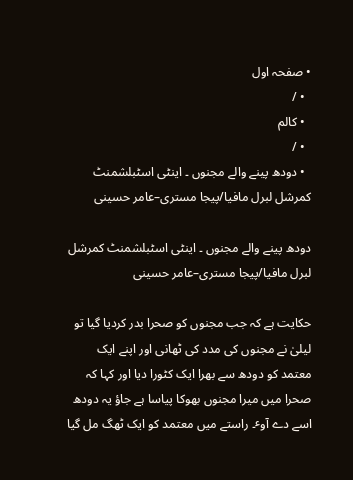• صفحہ اول
  • /
  • کالم
  • /
  • دودھ پینے والے مجنوں ۔ اینٹی اسٹبلشمنٹ کمرشل لبرل مافیا/پیجا مستری–عامر حسینی

دودھ پینے والے مجنوں ۔ اینٹی اسٹبلشمنٹ کمرشل لبرل مافیا/پیجا مستری–عامر حسینی

حکایت ہے کہ جب مجنوں کو صحرا بدر کردیا گیا تو لیلیٰ نے مجنوں کی مدد کی ٹھانی اور اپنے ایک معتمد کو دودھ سے بھرا ایک کٹورا دیا اور کہا کہ صحرا میں میرا مجنوں بھوکا پیاسا ہے جاؤ یہ دودھ اسے دے آوٴ۔ راستے میں معتمد کو ایک ٹھگ مل گیا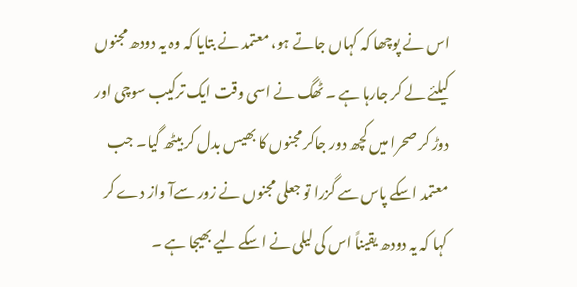اس نے پوچھا کہ کہاں جاتے ہو، معتمد نے بتایا کہ وہ یہ دودھ مجنوں کیلئے لے کر جارہا ہے ۔ ٹھگ نے اسی وقت ایک ترکیب سوچی اور دوڑ کر صحرا میں کچھ دور جاکر مجنوں کا بھیس بدل کر بیٹھ گیا۔ جب معتمد اسکے پاس سے گزرا تو جعلی مجنوں نے زور سےآ واز دے کر کہا کہ یہ دودھ یقیناً اس کی لیلی نے اسکے لیے بھیجا ہے ۔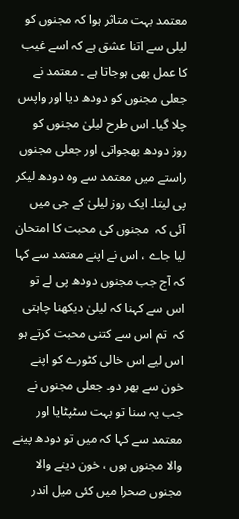معتمد بہت متاثر ہوا کہ مجنوں کو لیلی سے اتنا عشق ہے کہ اسے غیب کا عمل بھی ہوجاتا ہے ۔ معتمد نے جعلی مجنوں کو دودھ دیا اور واپس چلا گیا۔ اس طرح لیلیٰ مجنوں کو روز دودھ بھجواتی اور جعلی مجنوں راستے میں معتمد سے وہ دودھ لیکر پی لیتا۔ ایک روز لیلیٰ کے جی میں آئی کہ  مجنوں کی محبت کا امتحان لیا جاے ، اس نے اپنے معتمد سے کہا کہ آج جب مجنوں دودھ پی لے تو اس سے کہنا کہ لیلیٰ دیکھنا چاہتی کہ  تم اس سے کتنی محبت کرتے ہو اس لیے اس خالی کٹورے کو اپنے خون سے بھر دو۔ جعلی مجنوں نے جب یہ سنا تو بہت سٹپٹایا اور معتمد سے کہا کہ میں تو دودھ پینے والا مجنوں ہوں ، خون دینے والا مجنوں صحرا میں کئی میل اندر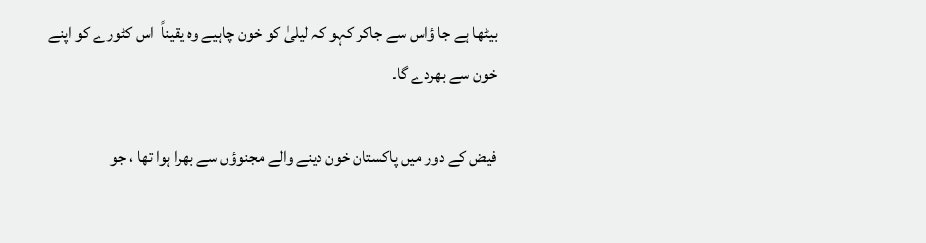بیٹھا ہے جا ؤاس سے جاکر کہو کہ لیلیٰ کو خون چاہیے وہ یقیناً  اس کٹورے کو اپنے خون سے بھردے گا۔

فیض کے دور میں پاکستان خون دینے والے مجنوؤں سے بھرا ہوا تھا ، جو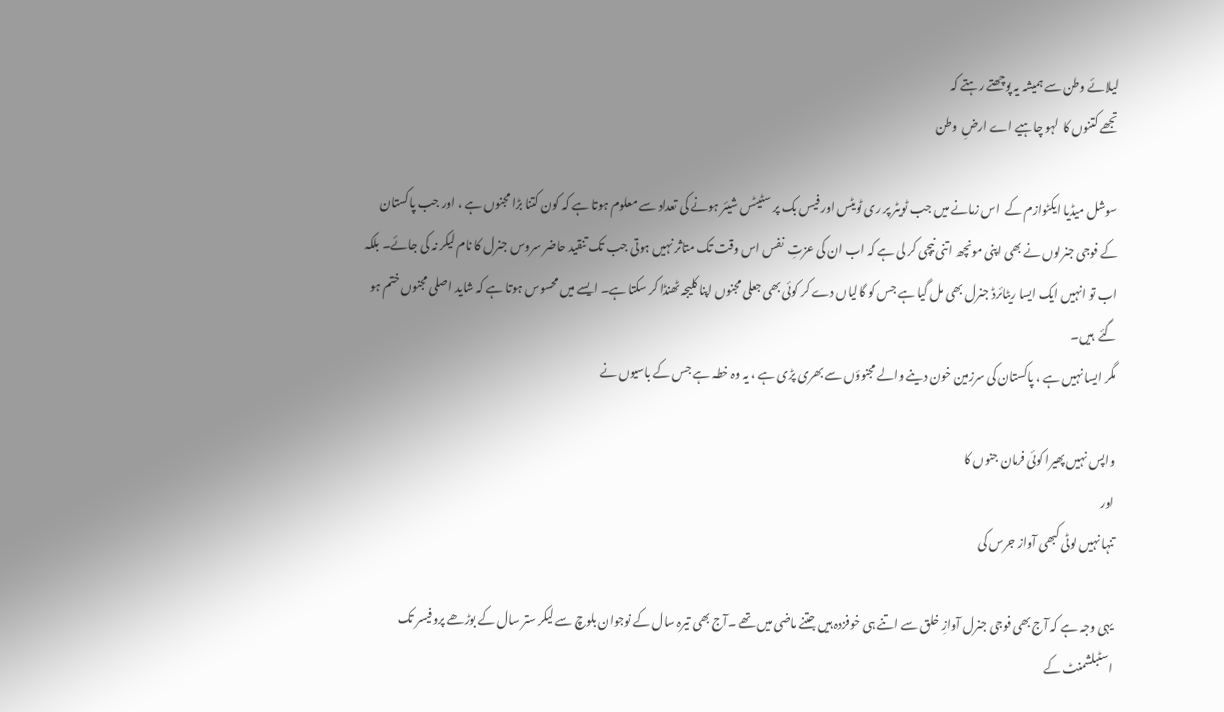لیلائے وطن سے ہمیشہ یہ پوچھتے رہتے کہ
تجھے کتنوں کا  لہو چاہیے اے ارضِ  وطن

سوشل میڈیا ایکٹوازم کے  اس زمانے میں جب ٹویٹر پر ری ٹویٹس اور فیس بک پر سٹیٹس شیئر ہونے کی تعداد سے معلوم ہوتا ہے کہ کون کتنا بڑا مجنوں ہے ، اور جب پاکستان کے فوجی جنرلوں نے بھی اپنی مونچھ اتنی نیچی کر لی ہے کہ اب ان کی عزتِ  نفس اس وقت تک متاثر نہیں ہوتی جب تک تنقید حاضر سروس جنرل کا نام لیکر نہ کی جائے۔ بلکہ اب تو انہیں ایک ایسا ریٹائرڈ جنرل بھی مل گیا ہے جس کو گالیاں دے کر کوئی بھی جعلی مجنوں اپنا کلیجہ ٹھنڈا کر سکتا ہے۔ ایسے میں محسوس ہوتا ہے کہ شاید اصلی مجنوں ختم ہو گئے  ہیں۔
مگر ایسا نہیں ہے ، پاکستان کی سرزمین خون دینے والے مجنوؤں سے بھری پڑی ہے ، یہ وہ خطہ ہے جس کے باسیوں نے

واپس نہیں پھیرا کوئی فرمان جنوں کا
اور
تنہا نہیں لوٹی کبھی آواز جرس کی

یہی وجہ ہے کہ آج بھی فوجی جنرل آوازِ خلق سے اتنے ہی خوفزدہ ہیں جتنے ماضی میں تھے ۔آج بھی تیرہ سال کے نوجوان بلوچ سے لیکر ستر سال کے بوڑھے پروفیسر تک اسٹبلشمنٹ کے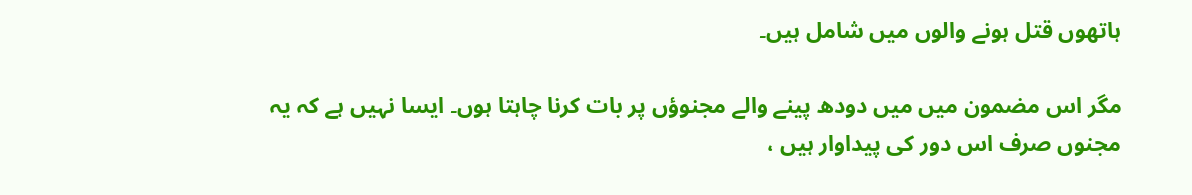ہاتھوں قتل ہونے والوں میں شامل ہیں۔

مگر اس مضمون میں میں دودھ پینے والے مجنوؤں پر بات کرنا چاہتا ہوں۔ ایسا نہیں ہے کہ یہ مجنوں صرف اس دور کی پیداوار ہیں ،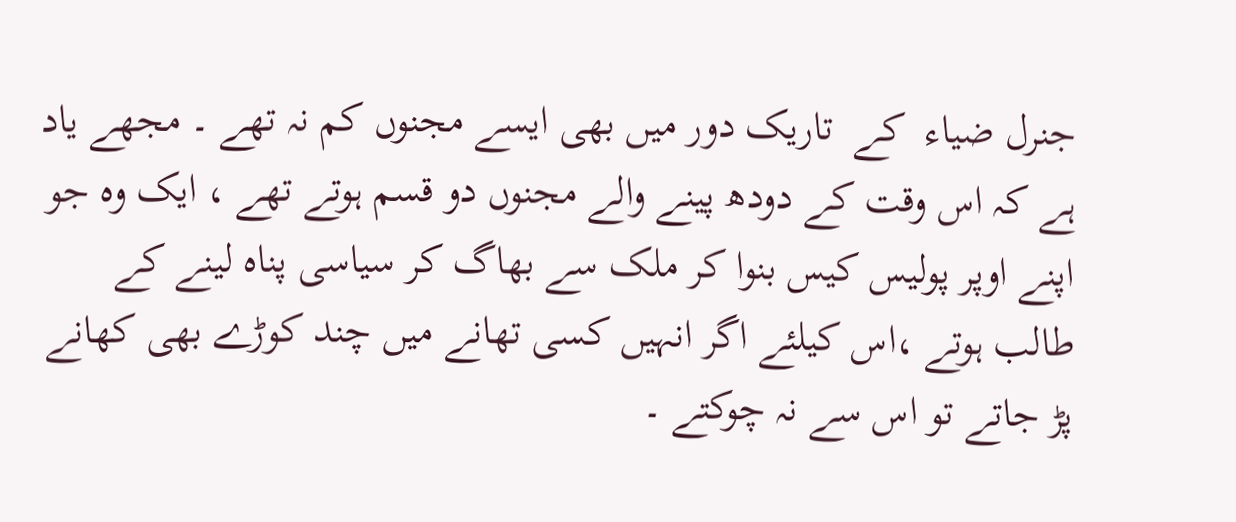جنرل ضیاء  کے  تاریک دور میں بھی ایسے مجنوں کم نہ تھے ۔ مجھے یاد ہے کہ اس وقت کے دودھ پینے والے مجنوں دو قسم ہوتے تھے ، ایک وہ جو اپنے اوپر پولیس کیس بنوا کر ملک سے بھاگ کر سیاسی پناہ لینے کے طالب ہوتے ،اس کیلئے اگر انہیں کسی تھانے میں چند کوڑے بھی کھانے پڑ جاتے تو اس سے نہ چوکتے ۔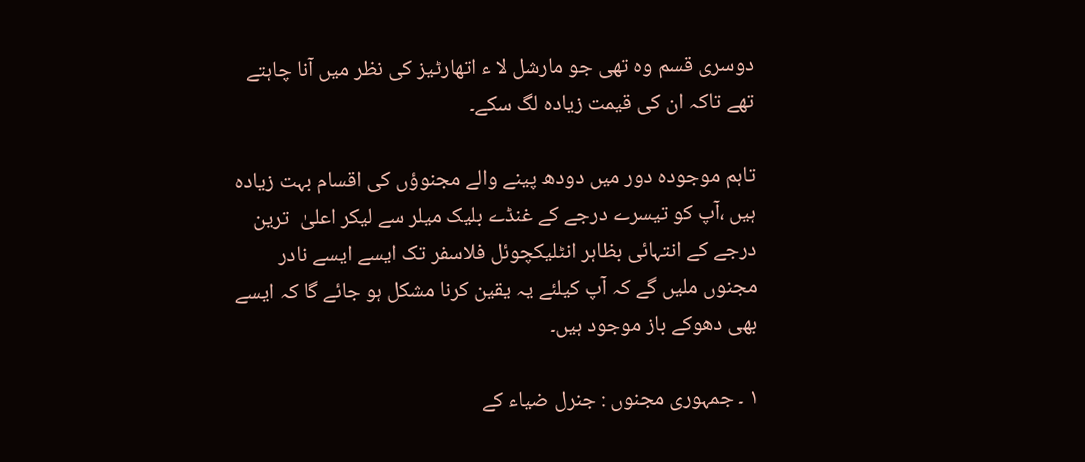دوسری قسم وہ تھی جو مارشل لا ء اتھارٹیز کی نظر میں آنا چاہتے تھے تاکہ ان کی قیمت زیادہ لگ سکے۔

تاہم موجودہ دور میں دودھ پینے والے مجنوؤں کی اقسام بہت زیادہ ہیں ،آپ کو تیسرے درجے کے غنڈے بلیک میلر سے لیکر اعلیٰ  ترین درجے کے انتہائی بظاہر انٹلیکچوئل فلاسفر تک ایسے ایسے نادر مجنوں ملیں گے کہ آپ کیلئے یہ یقین کرنا مشکل ہو جائے گا کہ ایسے بھی دھوکے باز موجود ہیں۔

۱ ۔ جمہوری مجنوں : جنرل ضیاء کے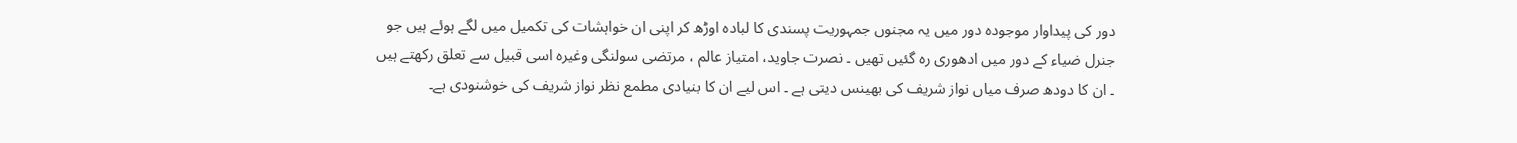دور کی پیداوار موجودہ دور میں یہ مجنوں جمہوریت پسندی کا لبادہ اوڑھ کر اپنی ان خواہشات کی تکمیل میں لگے ہوئے ہیں جو جنرل ضیاء کے دور میں ادھوری رہ گئیں تھیں ۔ نصرت جاوید، امتیاز عالم ، مرتضی سولنگی وغیرہ اسی قبیل سے تعلق رکھتے ہیں ۔ ان کا دودھ صرف میاں نواز شریف کی بھینس دیتی ہے ۔ اس لیے ان کا بنیادی مطمع نظر نواز شریف کی خوشنودی ہے۔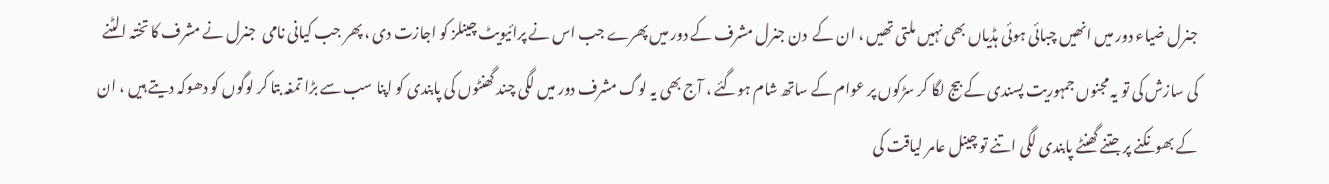جنرل ضیاء دور میں انھیں چبائی ہوئی ہڈیاں بھی نہیں ملتی تھیں ، ان کے  دن جنرل مشرف کے دور میں پھرے جب اس نے پرائیویٹ چینلز کو اجازت دی ، پھر جب کیانی نامی  جنرل نے مشرف کا تختہ الٹنے کی سازش کی تو یہ مجنوں جمہوریت پسندی کے بیج لگا کر سڑکوں پر عوام کے ساتھ شام ہوگئے ، آج بھی یہ لوگ مشرف دور میں لگی چند گھنٹوں کی پابندی کو اپنا سب سے بڑا تمغہ بتا کر لوگوں کو دھوکہ دیتے ہیں ، ان کے بھونکنے پر جتنے گھنٹے پابندی لگی اتنے تو چینل عامر لیاقت کی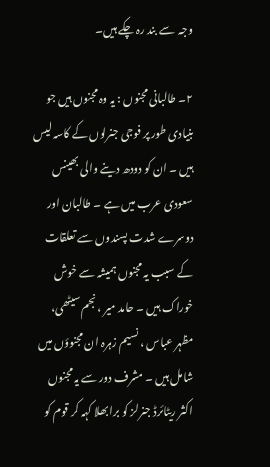وجہ  سے بند رہ چکے ہیں۔

۲۔ طالبانی مجنوں : یہ وہ مجنوں ہیں جو بنیادی طور پر فوجی جنرلوں کے کاسہ لیس ہیں ۔ ان کو دودھ دینے والی بھینس سعودی عرب میں ہے ۔ طالبان اور دوسرے شدت پسندوں سے تعلقات کے سبب یہ مجنوں ہمیشہ سے خوش خوراک ہیں ۔ حامد میر ، نجم سیٹھی، مظہر عباس ، نسیم زہرہ ان مجنوؤں میں شامل ہیں ۔ مشرف دور سے یہ مجنوں اکثر ریٹائرڈ جنرلز کو برا بھلا کہہ کر قوم کو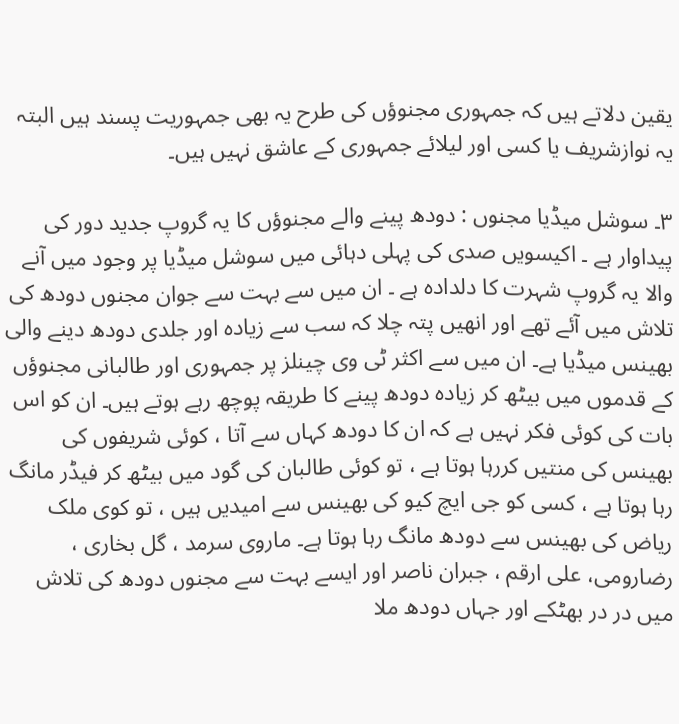یقین دلاتے ہیں کہ جمہوری مجنوؤں کی طرح یہ بھی جمہوریت پسند ہیں البتہ یہ نوازشریف یا کسی اور لیلائے جمہوری کے عاشق نہیں ہیں۔

۳۔ سوشل میڈیا مجنوں : دودھ پینے والے مجنوؤں کا یہ گروپ جدید دور کی پیداوار ہے ۔ اکیسویں صدی کی پہلی دہائی میں سوشل میڈیا پر وجود میں آنے والا یہ گروپ شہرت کا دلدادہ ہے ۔ ان میں سے بہت سے جوان مجنوں دودھ کی تلاش میں آئے تھے اور انھیں پتہ چلا کہ سب سے زیادہ اور جلدی دودھ دینے والی بھینس میڈیا ہے۔ ان میں سے اکثر ٹی وی چینلز پر جمہوری اور طالبانی مجنوؤں کے قدموں میں بیٹھ کر زیادہ دودھ پینے کا طریقہ پوچھ رہے ہوتے ہیں۔ ان کو اس بات کی کوئی فکر نہیں ہے کہ ان کا دودھ کہاں سے آتا ، کوئی شریفوں کی بھینس کی منتیں کررہا ہوتا ہے ، تو کوئی طالبان کی گود میں بیٹھ کر فیڈر مانگ رہا ہوتا ہے ، کسی کو جی ایچ کیو کی بھینس سے امیدیں ہیں ، تو کوی ملک ریاض کی بھینس سے دودھ مانگ رہا ہوتا ہے۔ ماروی سرمد ، گل بخاری ، رضارومی، علی ارقم ، جبران ناصر اور ایسے بہت سے مجنوں دودھ کی تلاش میں در در بھٹکے اور جہاں دودھ ملا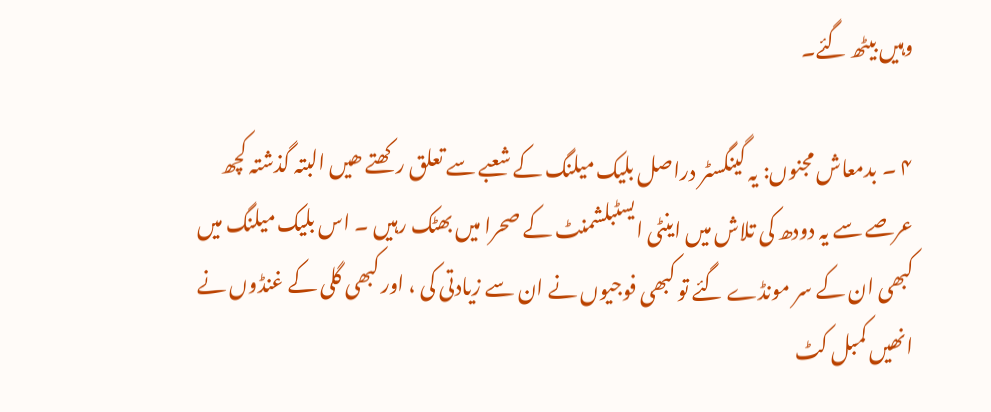وہیں بیٹھ گئے۔

۴ ۔ بدمعاش مجنوں: یہ گینگسٹر دراصل بلیک میلنگ کے شعبے سے تعلق رکھتے ھیں البتہ گذشتہ کچھ عرصے سے یہ دودھ کی تلاش میں اینٹی ایسٹبلشمنٹ کے صحرا میں بھٹک رہیں ۔ اس بلیک میلنگ میں کبھی ان کے سر مونڈے گئے تو کبھی فوجیوں نے ان سے زیادتی کی ، اور کبھی گلی کے غنڈوں نے انھیں کمبل کٹ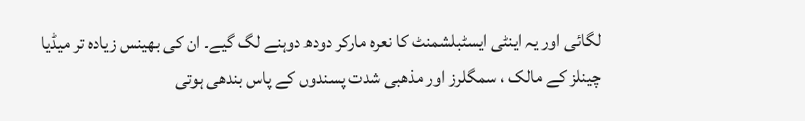لگائی اور یہ اینٹی ایسٹبلشمنٹ کا نعرہ مارکر دودھ دوہنے لگ گیے۔ ان کی بھینس زیادہ تر میڈیا چینلز کے مالک ، سمگلرز اور مذھبی شدت پسندوں کے پاس بندھی ہوتی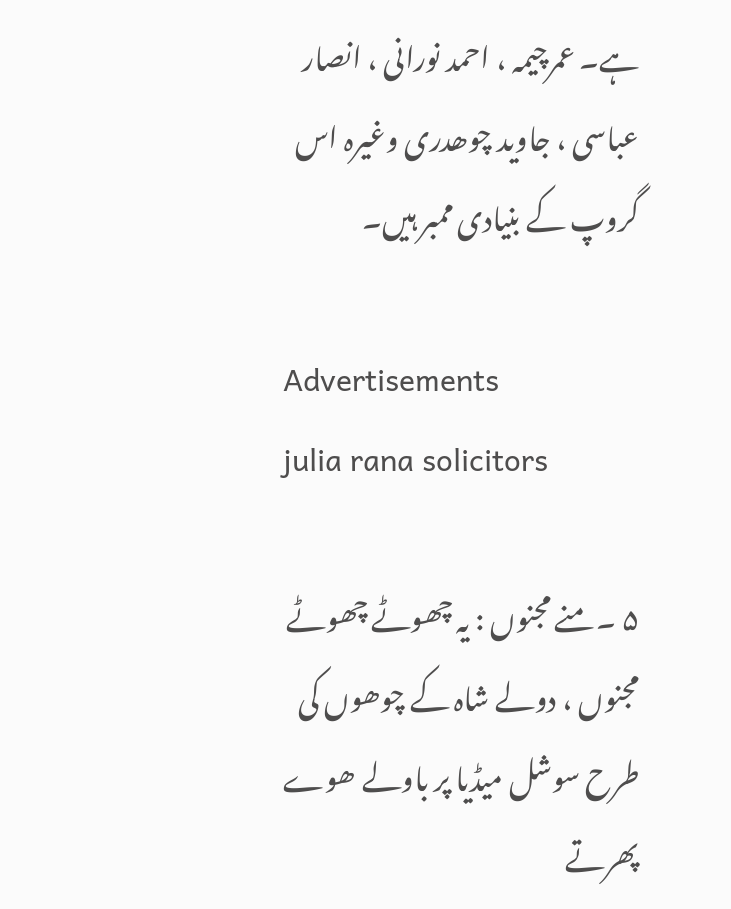ہے۔ عمرچیمہ ، احمد نورانی ، انصار عباسی ، جاوید چوھدری وغیرہ اس گروپ کے بنیادی ممبر ہیں۔

Advertisements
julia rana solicitors

۵ ۔ منے مجنوں : یہ چھوٹے چھوٹے مجنوں ، دولے شاہ کے چوھوں کی طرح سوشل میڈیا پر باولے ھوے پھرتے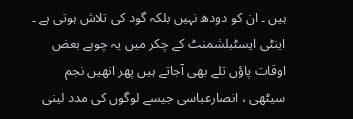ہیں ۔ ان کو دودھ نہیں بلکہ گود کی تلاش ہوتی ہے ۔ اینٹی ایسٹبلشمنٹ کے چکر میں یہ چوہے بعض اوقات پاؤں تلے بھی آجاتے ہیں پھر انھیں نجم سیٹھی ، انصارعباسی جیسے لوگوں کی مدد لینی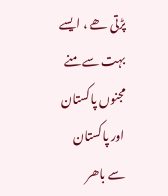پڑتی ھے ، ایسے بہت سے منے مجنوں پاکستان اور پاکستان سے باھر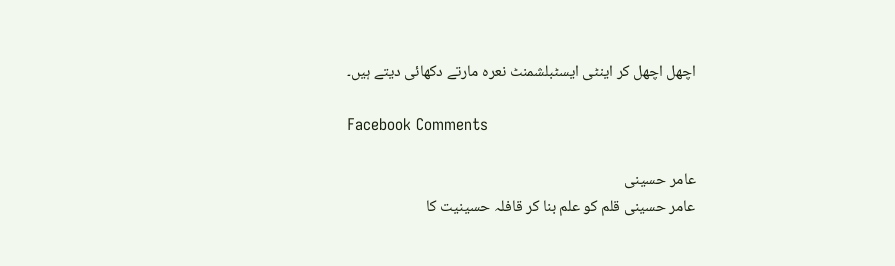اچھل اچھل کر اینٹی ایسٹبلشمنٹ نعرہ مارتے دکھائی دیتے ہیں۔

Facebook Comments

عامر حسینی
عامر حسینی قلم کو علم بنا کر قافلہ حسینیت کا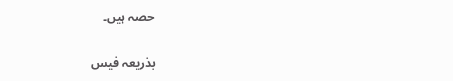حصہ ہیں۔

بذریعہ فیس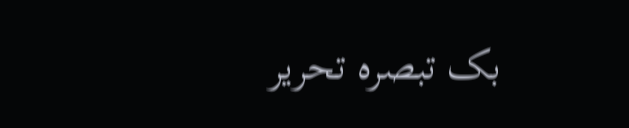بک تبصرہ تحریر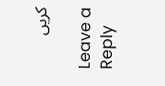کریں

Leave a Reply